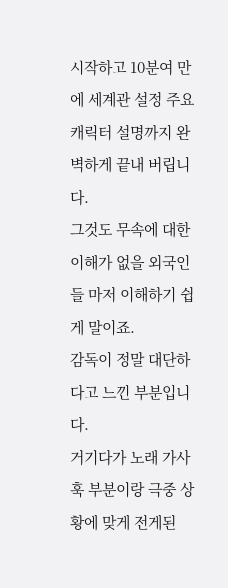시작하고 10분여 만에 세계관 설정 주요 캐릭터 설명까지 완벽하게 끝내 버립니다.
그것도 무속에 대한 이해가 없을 외국인들 마저 이해하기 쉽게 말이죠.
감독이 정말 대단하다고 느낀 부분입니다.
거기다가 노래 가사 훅 부분이랑 극중 상황에 맞게 전게된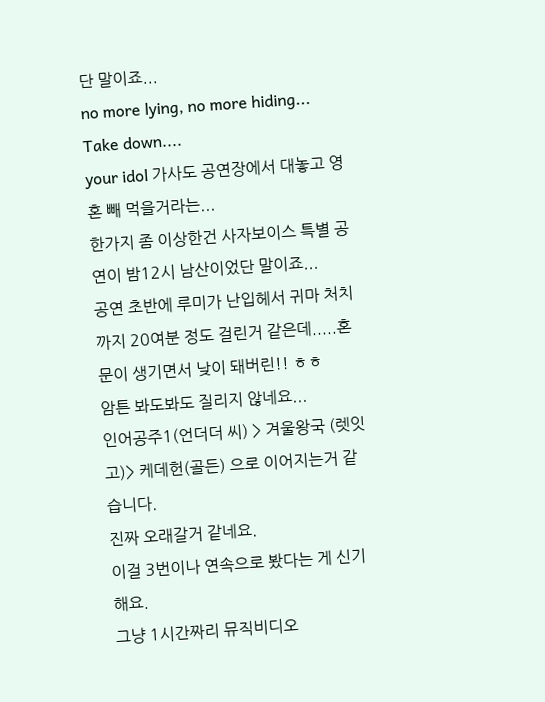단 말이죠...
no more lying, no more hiding...
Take down....
your idol 가사도 공연장에서 대놓고 영혼 빼 먹을거라는...
한가지 좀 이상한건 사자보이스 특별 공연이 밤12시 남산이었단 말이죠...
공연 초반에 루미가 난입헤서 귀마 처치까지 20여분 정도 걸린거 같은데.....혼문이 생기면서 낮이 돼버린!! ㅎㅎ
암튼 봐도봐도 질리지 않네요...
인어공주1(언더더 씨) > 겨울왕국 (렛잇고)> 케데헌(골든) 으로 이어지는거 같습니다.
진짜 오래갈거 같네요.
이걸 3번이나 연속으로 봤다는 게 신기해요.
그냥 1시간짜리 뮤직비디오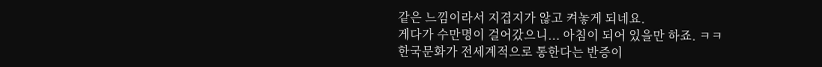같은 느낌이라서 지겹지가 않고 켜놓게 되네요.
게다가 수만명이 걸어갔으니... 아침이 되어 있을만 하죠. ㅋㅋ
한국문화가 전세계적으로 통한다는 반증이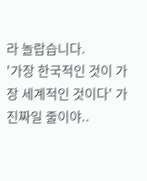라 놀랍습니다.
'가장 한국적인 것이 가장 세계적인 것이다' 가 진짜일 줄이야..